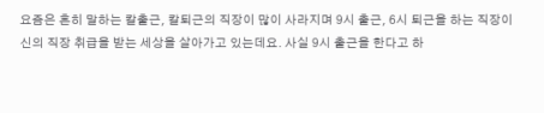요즘은 흔히 말하는 칼출근, 칼퇴근의 직장이 많이 사라지며 9시 출근, 6시 퇴근을 하는 직장이 신의 직장 취급을 받는 세상을 살아가고 있는데요. 사실 9시 출근을 한다고 하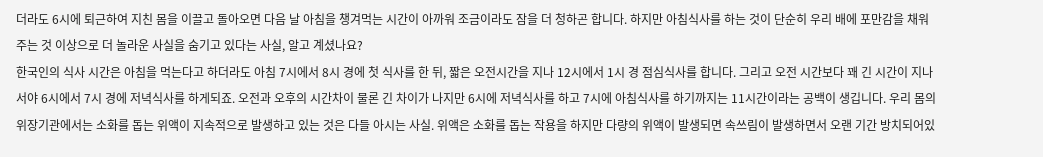더라도 6시에 퇴근하여 지친 몸을 이끌고 돌아오면 다음 날 아침을 챙겨먹는 시간이 아까워 조금이라도 잠을 더 청하곤 합니다. 하지만 아침식사를 하는 것이 단순히 우리 배에 포만감을 채워주는 것 이상으로 더 놀라운 사실을 숨기고 있다는 사실, 알고 계셨나요?
한국인의 식사 시간은 아침을 먹는다고 하더라도 아침 7시에서 8시 경에 첫 식사를 한 뒤, 짧은 오전시간을 지나 12시에서 1시 경 점심식사를 합니다. 그리고 오전 시간보다 꽤 긴 시간이 지나서야 6시에서 7시 경에 저녁식사를 하게되죠. 오전과 오후의 시간차이 물론 긴 차이가 나지만 6시에 저녁식사를 하고 7시에 아침식사를 하기까지는 11시간이라는 공백이 생깁니다. 우리 몸의 위장기관에서는 소화를 돕는 위액이 지속적으로 발생하고 있는 것은 다들 아시는 사실. 위액은 소화를 돕는 작용을 하지만 다량의 위액이 발생되면 속쓰림이 발생하면서 오랜 기간 방치되어있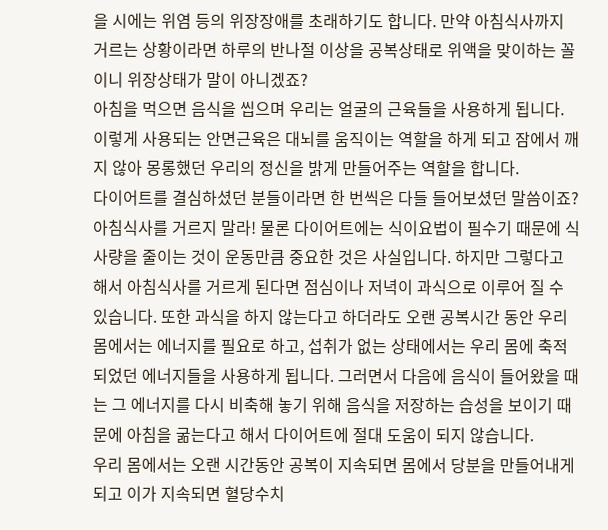을 시에는 위염 등의 위장장애를 초래하기도 합니다. 만약 아침식사까지 거르는 상황이라면 하루의 반나절 이상을 공복상태로 위액을 맞이하는 꼴이니 위장상태가 말이 아니겠죠?
아침을 먹으면 음식을 씹으며 우리는 얼굴의 근육들을 사용하게 됩니다. 이렇게 사용되는 안면근육은 대뇌를 움직이는 역할을 하게 되고 잠에서 깨지 않아 몽롱했던 우리의 정신을 밝게 만들어주는 역할을 합니다.
다이어트를 결심하셨던 분들이라면 한 번씩은 다들 들어보셨던 말씀이죠? 아침식사를 거르지 말라! 물론 다이어트에는 식이요법이 필수기 때문에 식사량을 줄이는 것이 운동만큼 중요한 것은 사실입니다. 하지만 그렇다고 해서 아침식사를 거르게 된다면 점심이나 저녁이 과식으로 이루어 질 수 있습니다. 또한 과식을 하지 않는다고 하더라도 오랜 공복시간 동안 우리 몸에서는 에너지를 필요로 하고, 섭취가 없는 상태에서는 우리 몸에 축적되었던 에너지들을 사용하게 됩니다. 그러면서 다음에 음식이 들어왔을 때는 그 에너지를 다시 비축해 놓기 위해 음식을 저장하는 습성을 보이기 때문에 아침을 굶는다고 해서 다이어트에 절대 도움이 되지 않습니다.
우리 몸에서는 오랜 시간동안 공복이 지속되면 몸에서 당분을 만들어내게 되고 이가 지속되면 혈당수치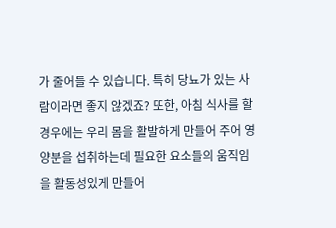가 줄어들 수 있습니다. 특히 당뇨가 있는 사람이라면 좋지 않겠죠? 또한, 아침 식사를 할 경우에는 우리 몸을 활발하게 만들어 주어 영양분을 섭취하는데 필요한 요소들의 움직임을 활동성있게 만들어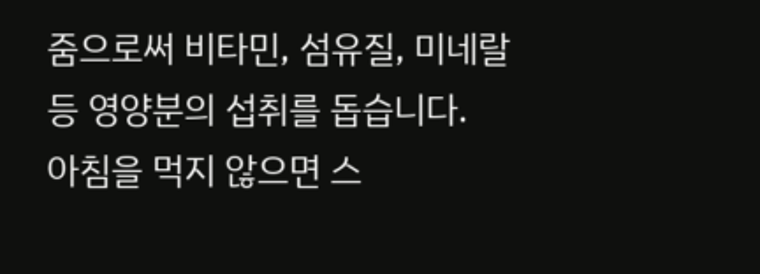줌으로써 비타민, 섬유질, 미네랄 등 영양분의 섭취를 돕습니다.
아침을 먹지 않으면 스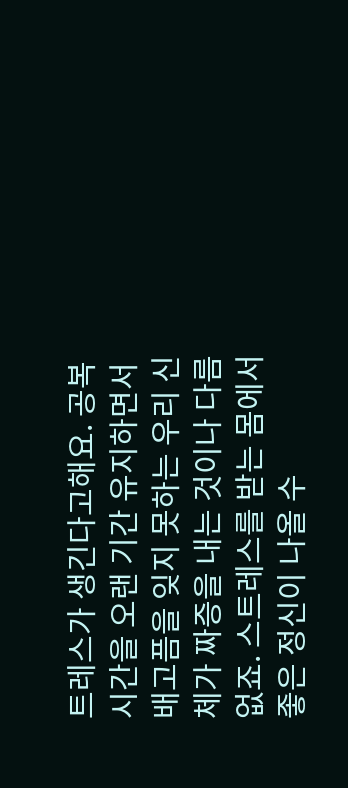트레스가 생긴다고해요. 공복시간을 오랜 기간 유지하면서 배고픔을 잊지 못하는 우리 신체가 짜증을 내는 것이나 다름없죠. 스트레스를 받는 몸에서 좋은 정신이 나올 수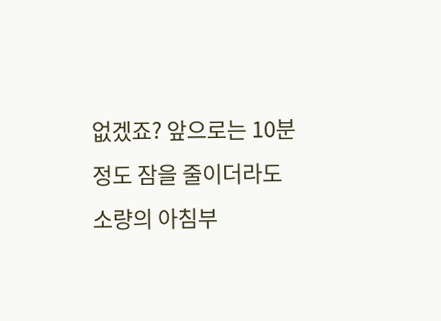없겠죠? 앞으로는 10분정도 잠을 줄이더라도 소량의 아침부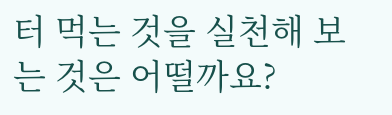터 먹는 것을 실천해 보는 것은 어떨까요?